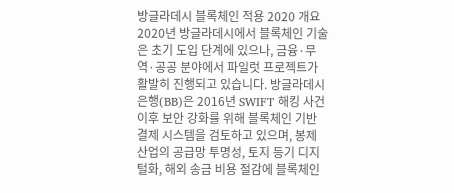방글라데시 블록체인 적용 2020 개요
2020년 방글라데시에서 블록체인 기술은 초기 도입 단계에 있으나, 금융·무역·공공 분야에서 파일럿 프로젝트가 활발히 진행되고 있습니다. 방글라데시 은행(BB)은 2016년 SWIFT 해킹 사건 이후 보안 강화를 위해 블록체인 기반 결제 시스템을 검토하고 있으며, 봉제 산업의 공급망 투명성, 토지 등기 디지털화, 해외 송금 비용 절감에 블록체인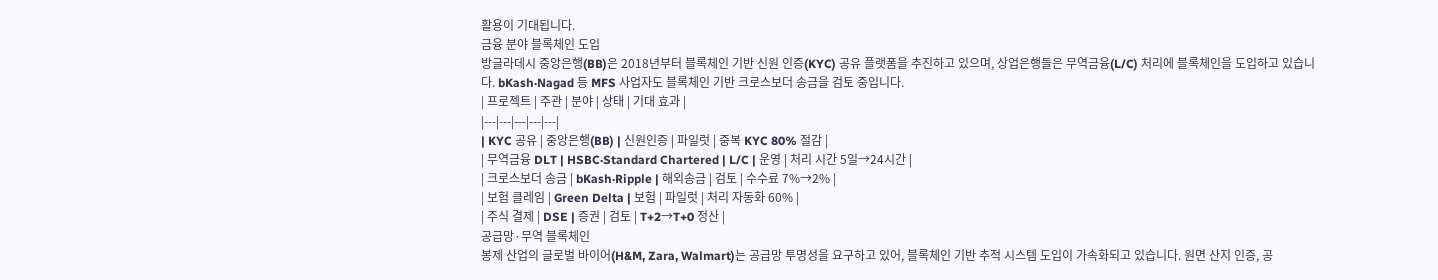활용이 기대됩니다.
금융 분야 블록체인 도입
방글라데시 중앙은행(BB)은 2018년부터 블록체인 기반 신원 인증(KYC) 공유 플랫폼을 추진하고 있으며, 상업은행들은 무역금융(L/C) 처리에 블록체인을 도입하고 있습니다. bKash·Nagad 등 MFS 사업자도 블록체인 기반 크로스보더 송금을 검토 중입니다.
| 프로젝트 | 주관 | 분야 | 상태 | 기대 효과 |
|---|---|---|---|---|
| KYC 공유 | 중앙은행(BB) | 신원인증 | 파일럿 | 중복 KYC 80% 절감 |
| 무역금융 DLT | HSBC·Standard Chartered | L/C | 운영 | 처리 시간 5일→24시간 |
| 크로스보더 송금 | bKash·Ripple | 해외송금 | 검토 | 수수료 7%→2% |
| 보험 클레임 | Green Delta | 보험 | 파일럿 | 처리 자동화 60% |
| 주식 결제 | DSE | 증권 | 검토 | T+2→T+0 정산 |
공급망·무역 블록체인
봉제 산업의 글로벌 바이어(H&M, Zara, Walmart)는 공급망 투명성을 요구하고 있어, 블록체인 기반 추적 시스템 도입이 가속화되고 있습니다. 원면 산지 인증, 공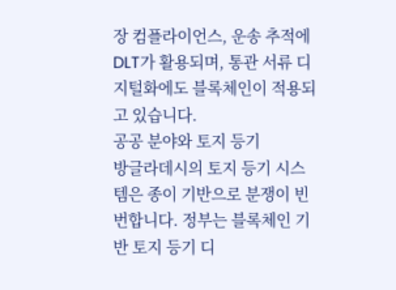장 컴플라이언스, 운송 추적에 DLT가 활용되며, 통관 서류 디지털화에도 블록체인이 적용되고 있습니다.
공공 분야와 토지 등기
방글라데시의 토지 등기 시스템은 종이 기반으로 분쟁이 빈번합니다. 정부는 블록체인 기반 토지 등기 디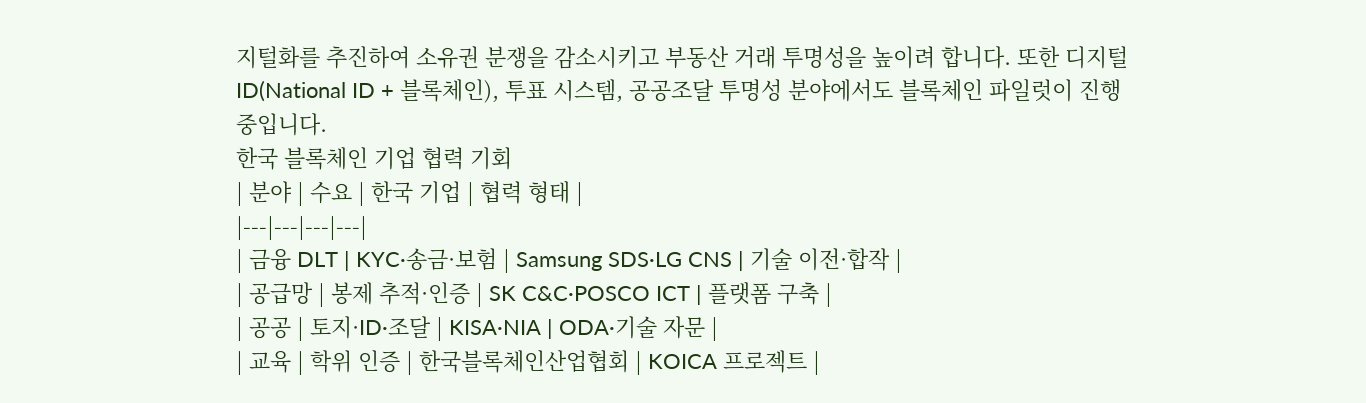지털화를 추진하여 소유권 분쟁을 감소시키고 부동산 거래 투명성을 높이려 합니다. 또한 디지털 ID(National ID + 블록체인), 투표 시스템, 공공조달 투명성 분야에서도 블록체인 파일럿이 진행 중입니다.
한국 블록체인 기업 협력 기회
| 분야 | 수요 | 한국 기업 | 협력 형태 |
|---|---|---|---|
| 금융 DLT | KYC·송금·보험 | Samsung SDS·LG CNS | 기술 이전·합작 |
| 공급망 | 봉제 추적·인증 | SK C&C·POSCO ICT | 플랫폼 구축 |
| 공공 | 토지·ID·조달 | KISA·NIA | ODA·기술 자문 |
| 교육 | 학위 인증 | 한국블록체인산업협회 | KOICA 프로젝트 |